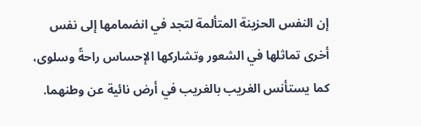إن النفس الحزينة المتألمة لتجد في انضمامها إلى نفس أخرى تماثلها في الشعور وتشاركها الإحساس راحةً وسلوى، كما يستأنس الغريب بالغريب في أرض نائية عن وطنهما.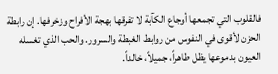فالقلوب التي تجمعها أوجاع الكآبة لا تفرقها بهجة الأفراح وزخرفها. إن رابطة الحزن لأقوى في النفوس من روابط الغبطة والسرور. والحب الذي تغسله العيون بدموعها يظل طاهراً، جميلاً، خالداً.